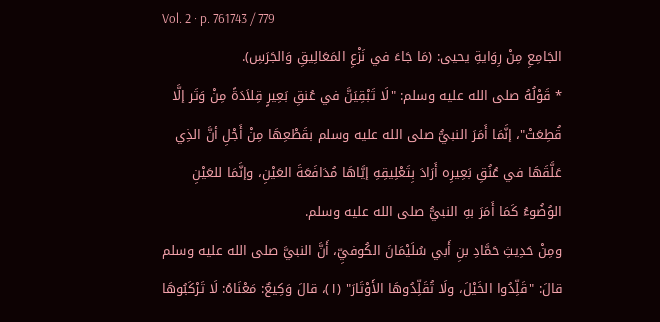Vol. 2 · p. 761743 / 779
الجَامِعِ مِنْ رِوَايةِ يحيى: (مَا جَاءَ في نَزْعِ المَعَالِيقِ وَالجَرَسِ).
* قَوْلُهُ صلى الله عليه وسلم: "لَا تَبْقِيَنَّ في عُنقِ بَعِيرٍ قِلاَدَةً مِنْ وَتَر إلَّا قُطِعَتْ"، إنَّمَا أَمَرَ النبيُّ صلى الله عليه وسلم بقَطْعِهَا مِنْ أَجْلِ أنَّ الذِي عَلَّقَهَا في عُنُقِ بَعِيرِه أَرَادَ بِتَعْلِيقِهِ إيَّاهَا مُدَافَعَةَ العَيْنِ، وإنَّمَا للعَيْنِ الوُضُوءُ كَمَا أَمَرَ بهِ النبيُّ صلى الله عليه وسلم.
ومِنْ حَدِيثِ حَمَّادِ بنِ أَبي سُلَيْمَانَ الكُوفيِّ، أَنَّ النبيَّ صلى الله عليه وسلم قالَ: "قَلِّدُوا الخَيْلَ، ولَا تُقَلِّدُوهَا الأَوْتَارَ" (١)، قالَ وَكِيعٌ: مَعْنَاهُ: لَا تَرْكَبُوهَا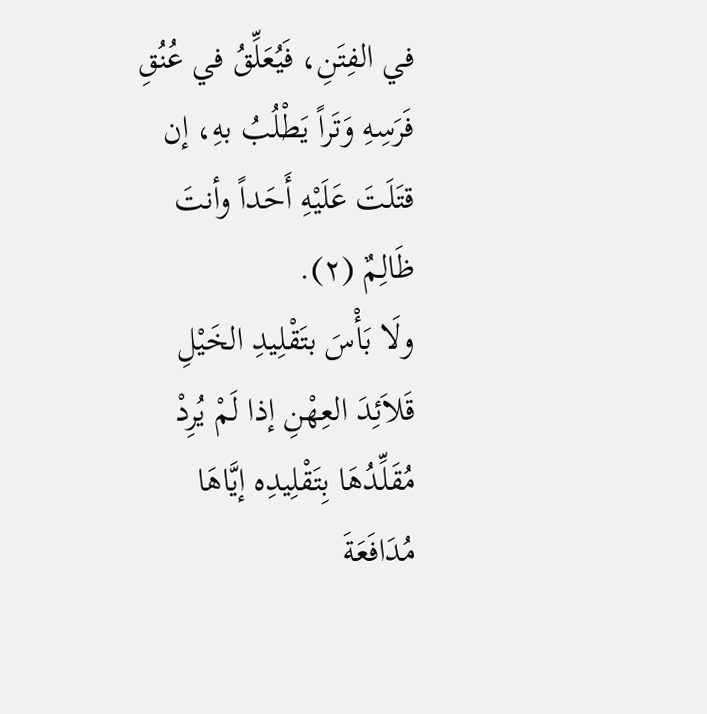في الفِتَنِ، فَيُعَلِّقُ في عُنُقِ فَرَسِهِ وَتَراً يَطْلُبُ بهِ، إن قتَلَتَ عَلَيْهِ أَحَداً وأنتَ ظَالِمٌ (٢).
ولَا بَأْسَ بتَقْلِيدِ الخَيْلِ قَلاَئِدَ العِهْنِ إذا لَمْ يُرِدْ مُقَلِّدُهَا بِتَقْلِيدِه إيَّاهَا مُدَافَعَةَ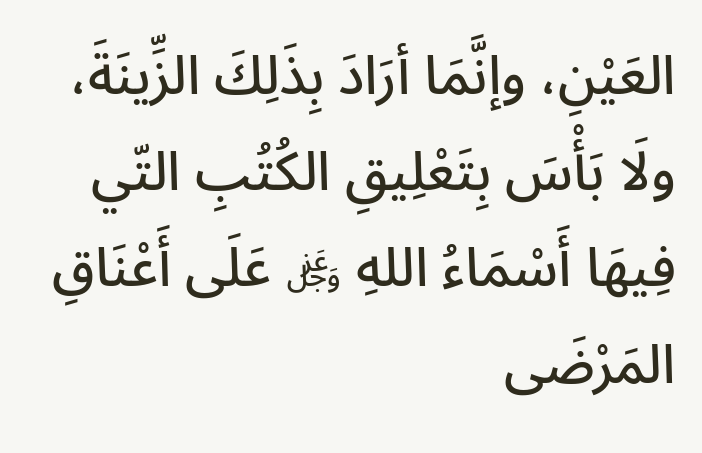العَيْنِ، وإنَّمَا أرَادَ بِذَلِكَ الزِّينَةَ، ولَا بَأْسَ بِتَعْلِيقِ الكُتُبِ التّي فِيهَا أَسْمَاءُ اللهِ ﷿ عَلَى أَعْنَاقِ المَرْضَى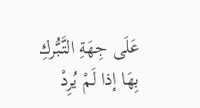عَلَى جِهَةِ التَّبُّركِ بِهَا إذا لَمْ يُرِدْ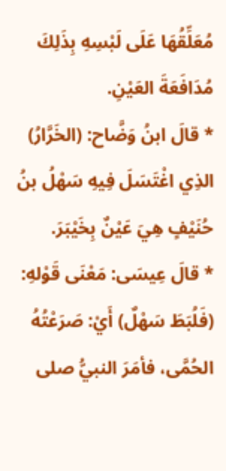مُعَلِّقُهَا عَلَى لَبْسِهِ بِذَلِكَ مُدَافَعَةَ العَيْنِ.
* قالَ ابنُ وَضَّاح: (الخَرَّارُ) الذِي اغْتَسَلَ فِيهِ سَهْلُ بنُ حُنَيْفٍ هِيَ عَيْنٌ بِخَيْبَرَ.
* قالَ عِيسَى: مَعْنَى قَوْلهِ: (فَلُبَطَ سَهْلٌ) أَيْ: صَرَعْتُهُ الحُمَّى، فأمَرَ النبيُّ صلى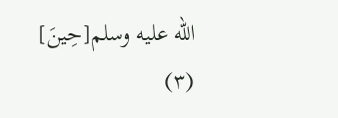الله عليه وسلم[حِينَ] (٣)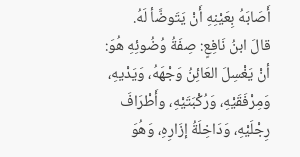أَصَابَهُ بِعَيْنِهِ أَنْ يَتَوضَّأ لَهُ.
قالَ ابنُ نَافِعٍ: صِفَةُ وُضُوئِهِ هُوَ: أنْ يَغْسِلَ العَائِنُ وَجْهَهُ، وَيَدْيهِ، وَمِرْفَقَيْهِ، وَرُكْبَتَيْهِ، وأَطْرَافَ رِجْلَيْهِ، وَدَاخِلَةُ إزَارِهِ، وَهُوَ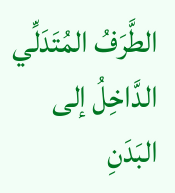الطَّرَفُ المُتَدَلِّي الدَّاخِلُ إلى البَدَنِ